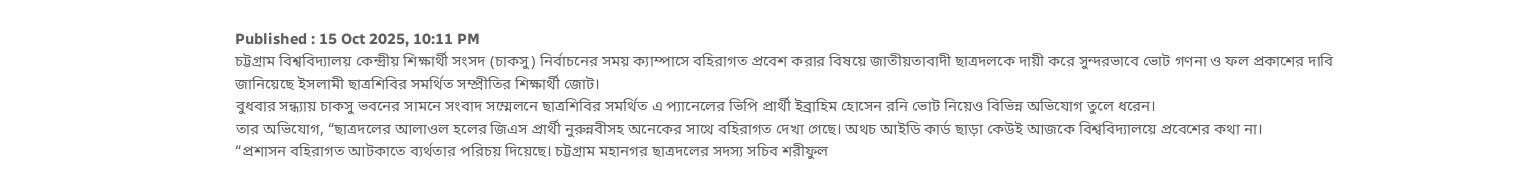Published : 15 Oct 2025, 10:11 PM
চট্টগ্রাম বিশ্ববিদ্যালয় কেন্দ্রীয় শিক্ষার্থী সংসদ (চাকসু) নির্বাচনের সময় ক্যাম্পাসে বহিরাগত প্রবেশ করার বিষয়ে জাতীয়তাবাদী ছাত্রদলকে দায়ী করে সুন্দরভাবে ভোট গণনা ও ফল প্রকাশের দাবি জানিয়েছে ইসলামী ছাত্রশিবির সমর্থিত সম্প্রীতির শিক্ষার্থী জোট।
বুধবার সন্ধ্যায় চাকসু ভবনের সামনে সংবাদ সম্মেলনে ছাত্রশিবির সমর্থিত এ প্যানেলের ভিপি প্রার্থী ইব্রাহিম হোসেন রনি ভোট নিয়েও বিভিন্ন অভিযোগ তুলে ধরেন।
তার অভিযোগ, “ছাত্রদলের আলাওল হলের জিএস প্রার্থী নুরুন্নবীসহ অনেকের সাথে বহিরাগত দেখা গেছে। অথচ আইডি কার্ড ছাড়া কেউই আজকে বিশ্ববিদ্যালয়ে প্রবেশের কথা না।
“প্রশাসন বহিরাগত আটকাতে ব্যর্থতার পরিচয় দিয়েছে। চট্টগ্রাম মহানগর ছাত্রদলের সদস্য সচিব শরীফুল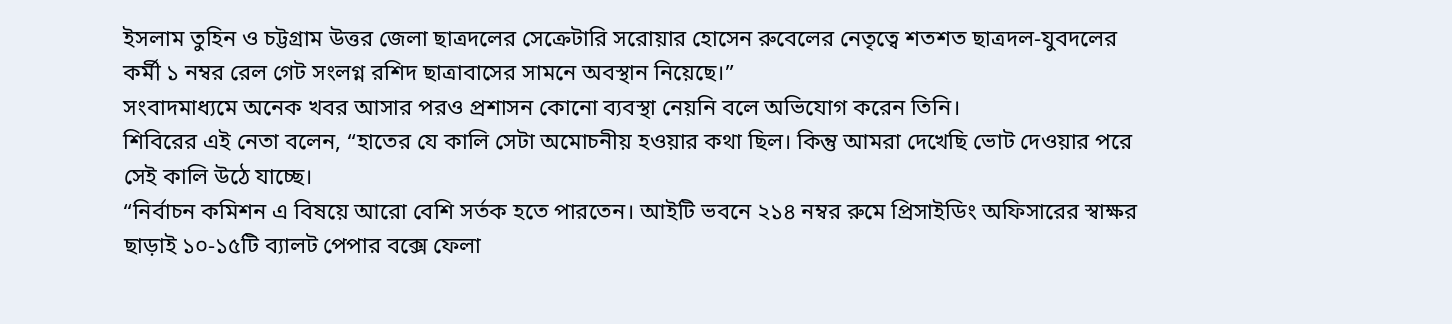ইসলাম তুহিন ও চট্টগ্রাম উত্তর জেলা ছাত্রদলের সেক্রেটারি সরোয়ার হোসেন রুবেলের নেতৃত্বে শতশত ছাত্রদল-যুবদলের কর্মী ১ নম্বর রেল গেট সংলগ্ন রশিদ ছাত্রাবাসের সামনে অবস্থান নিয়েছে।”
সংবাদমাধ্যমে অনেক খবর আসার পরও প্রশাসন কোনো ব্যবস্থা নেয়নি বলে অভিযোগ করেন তিনি।
শিবিরের এই নেতা বলেন, “হাতের যে কালি সেটা অমোচনীয় হওয়ার কথা ছিল। কিন্তু আমরা দেখেছি ভোট দেওয়ার পরে সেই কালি উঠে যাচ্ছে।
“নির্বাচন কমিশন এ বিষয়ে আরো বেশি সর্তক হতে পারতেন। আইটি ভবনে ২১৪ নম্বর রুমে প্রিসাইডিং অফিসারের স্বাক্ষর ছাড়াই ১০-১৫টি ব্যালট পেপার বক্সে ফেলা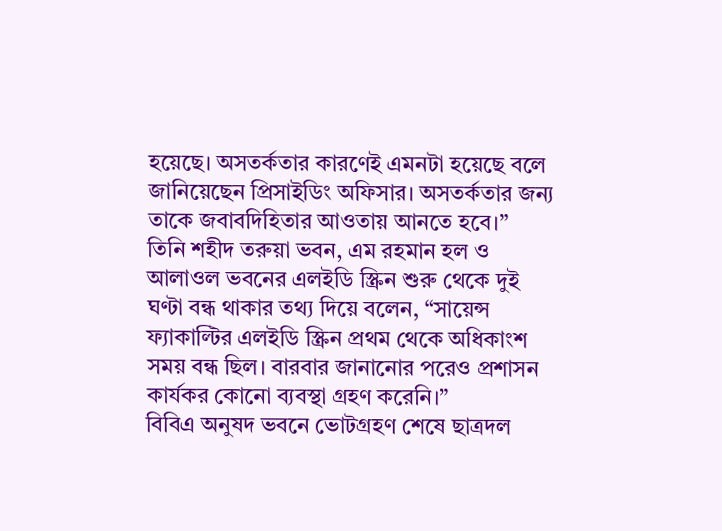হয়েছে। অসতর্কতার কারণেই এমনটা হয়েছে বলে জানিয়েছেন প্রিসাইডিং অফিসার। অসতর্কতার জন্য তাকে জবাবদিহিতার আওতায় আনতে হবে।”
তিনি শহীদ তরুয়া ভবন, এম রহমান হল ও আলাওল ভবনের এলইডি স্ক্রিন শুরু থেকে দুই ঘণ্টা বন্ধ থাকার তথ্য দিয়ে বলেন, “সায়েন্স ফ্যাকাল্টির এলইডি স্ক্রিন প্রথম থেকে অধিকাংশ সময় বন্ধ ছিল। বারবার জানানোর পরেও প্রশাসন কার্যকর কোনো ব্যবস্থা গ্রহণ করেনি।”
বিবিএ অনুষদ ভবনে ভোটগ্রহণ শেষে ছাত্রদল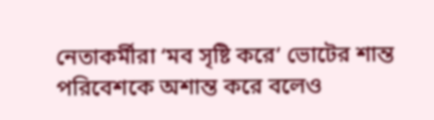নেতাকর্মীরা ‘মব সৃষ্টি করে’ ভোটের শান্ত পরিবেশকে অশান্ত করে বলেও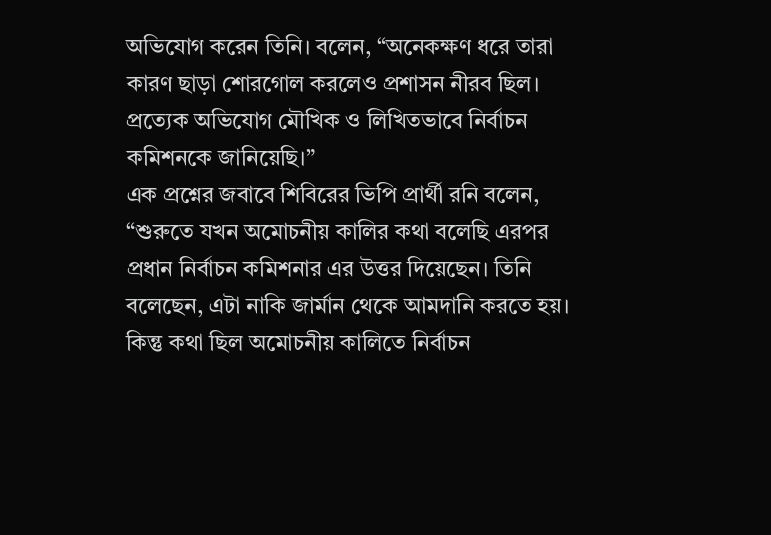অভিযোগ করেন তিনি। বলেন, “অনেকক্ষণ ধরে তারা কারণ ছাড়া শোরগোল করলেও প্রশাসন নীরব ছিল। প্রত্যেক অভিযোগ মৌখিক ও লিখিতভাবে নির্বাচন কমিশনকে জানিয়েছি।”
এক প্রশ্নের জবাবে শিবিরের ভিপি প্রার্থী রনি বলেন, “শুরুতে যখন অমোচনীয় কালির কথা বলেছি এরপর প্রধান নির্বাচন কমিশনার এর উত্তর দিয়েছেন। তিনি বলেছেন, এটা নাকি জার্মান থেকে আমদানি করতে হয়। কিন্তু কথা ছিল অমোচনীয় কালিতে নির্বাচন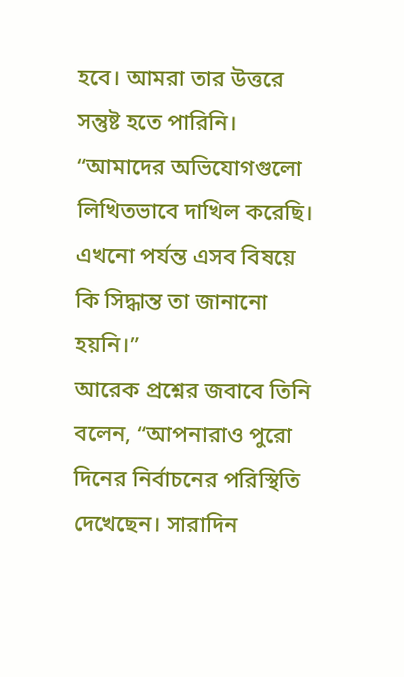হবে। আমরা তার উত্তরে সন্তুষ্ট হতে পারিনি।
“আমাদের অভিযোগগুলো লিখিতভাবে দাখিল করেছি। এখনো পর্যন্ত এসব বিষয়ে কি সিদ্ধান্ত তা জানানো হয়নি।”
আরেক প্রশ্নের জবাবে তিনি বলেন, “আপনারাও পুরো দিনের নির্বাচনের পরিস্থিতি দেখেছেন। সারাদিন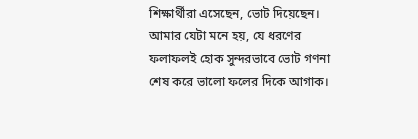শিক্ষার্থীরা এসেছেন, ভোট দিয়েছেন। আমার যেটা মনে হয়, যে ধরণের ফলাফলই হোক সুন্দরভাবে ভোট গণনা শেষ করে ভালো ফলের দিকে আগাক।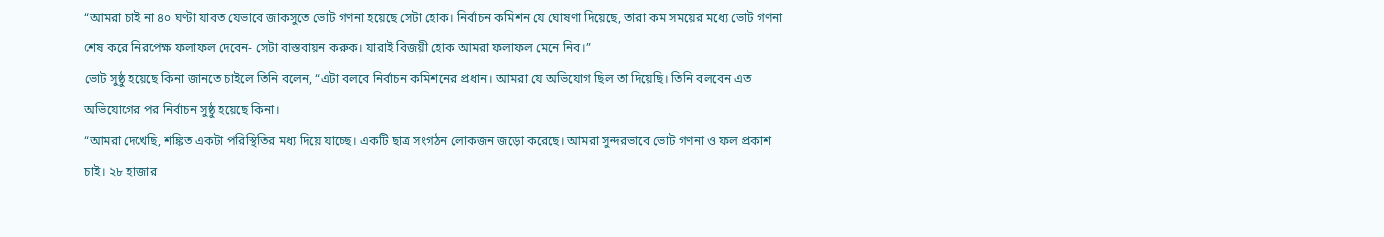“আমরা চাই না ৪০ ঘণ্টা যাবত যেভাবে জাকসুতে ভোট গণনা হয়েছে সেটা হোক। নির্বাচন কমিশন যে ঘোষণা দিয়েছে, তারা কম সময়ের মধ্যে ভোট গণনা শেষ করে নিরপেক্ষ ফলাফল দেবেন- সেটা বাস্তবায়ন করুক। যারাই বিজয়ী হোক আমরা ফলাফল মেনে নিব।”
ভোট সুষ্ঠু হয়েছে কিনা জানতে চাইলে তিনি বলেন, “এটা বলবে নির্বাচন কমিশনের প্রধান। আমরা যে অভিযোগ ছিল তা দিয়েছি। তিনি বলবেন এত অভিযোগের পর নির্বাচন সুষ্ঠু হয়েছে কিনা।
“আমরা দেখেছি, শঙ্কিত একটা পরিস্থিতির মধ্য দিয়ে যাচ্ছে। একটি ছাত্র সংগঠন লোকজন জড়ো করেছে। আমরা সুন্দরভাবে ভোট গণনা ও ফল প্রকাশ চাই। ২৮ হাজার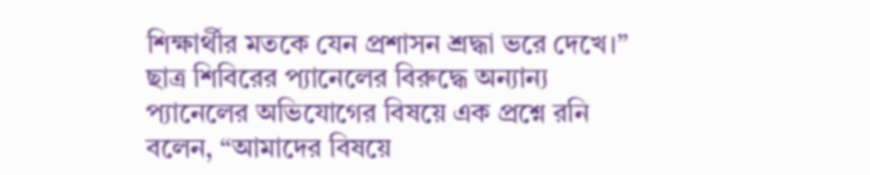শিক্ষার্থীর মতকে যেন প্রশাসন শ্রদ্ধা ভরে দেখে।”
ছাত্র শিবিরের প্যানেলের বিরুদ্ধে অন্যান্য প্যানেলের অভিযোগের বিষয়ে এক প্রশ্নে রনি বলেন, “আমাদের বিষয়ে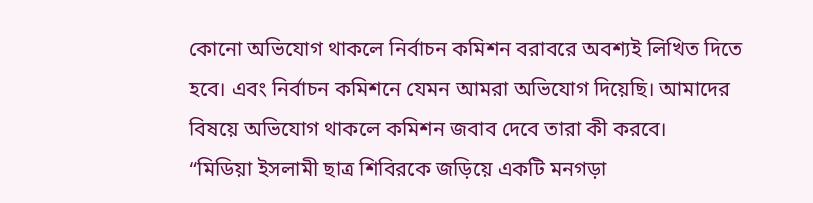কোনো অভিযোগ থাকলে নির্বাচন কমিশন বরাবরে অবশ্যই লিখিত দিতে হবে। এবং নির্বাচন কমিশনে যেমন আমরা অভিযোগ দিয়েছি। আমাদের বিষয়ে অভিযোগ থাকলে কমিশন জবাব দেবে তারা কী করবে।
“মিডিয়া ইসলামী ছাত্র শিবিরকে জড়িয়ে একটি মনগড়া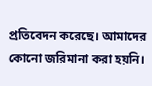প্রতিবেদন করেছে। আমাদের কোনো জরিমানা করা হয়নি।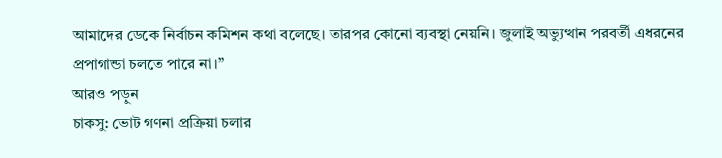আমাদের ডেকে নির্বাচন কমিশন কথা বলেছে। তারপর কোনো ব্যবস্থা নেয়নি। জুলাই অভ্যুত্থান পরবর্তী এধরনের প্রপাগান্ডা চলতে পারে না।”
আরও পড়ুন
চাকসু: ভোট গণনা প্রক্রিয়া চলার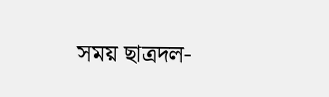সময় ছাত্রদল-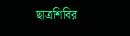ছাত্রশিবির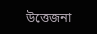উত্তেজনা